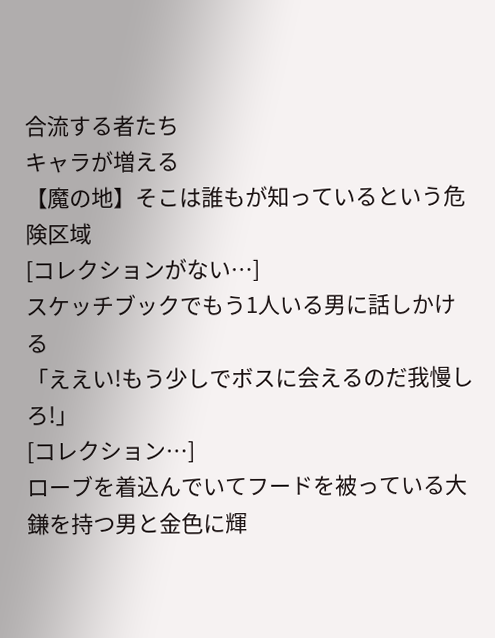合流する者たち
キャラが増える
【魔の地】そこは誰もが知っているという危険区域
[コレクションがない…]
スケッチブックでもう1人いる男に話しかける
「ええい!もう少しでボスに会えるのだ我慢しろ!」
[コレクション…]
ローブを着込んでいてフードを被っている大鎌を持つ男と金色に輝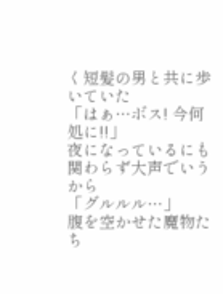く短髪の男と共に歩いていた
「はぁ…ボス! 今何処に!!」
夜になっているにも関わらず大声でいうから
「グルルル…」
腹を空かせた魔物たち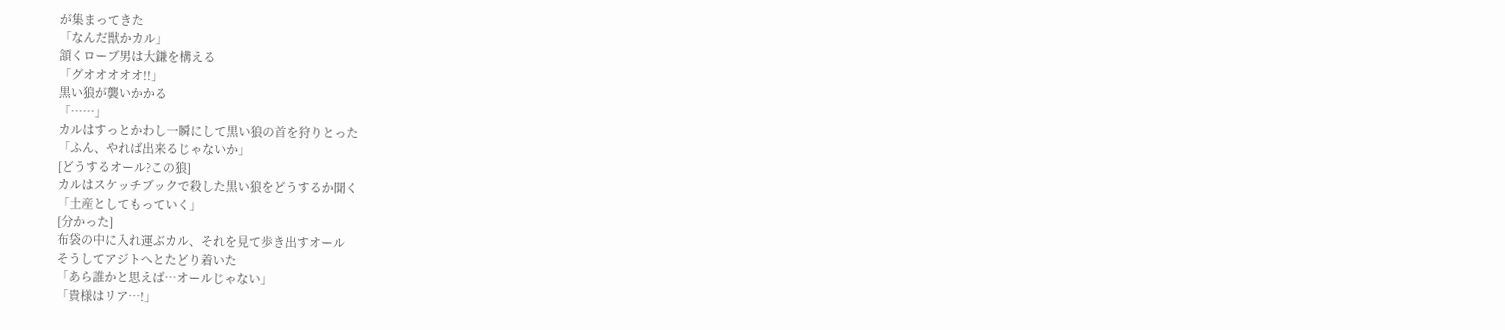が集まってきた
「なんだ獣かカル」
頷くローブ男は大鎌を構える
「グオオオオオ!!」
黒い狼が襲いかかる
「……」
カルはすっとかわし一瞬にして黒い狼の首を狩りとった
「ふん、やれば出来るじゃないか」
[どうするオール?この狼]
カルはスケッチブックで殺した黒い狼をどうするか聞く
「土産としてもっていく」
[分かった]
布袋の中に入れ運ぶカル、それを見て歩き出すオール
そうしてアジトへとたどり着いた
「あら誰かと思えば…オールじゃない」
「貴様はリア…!」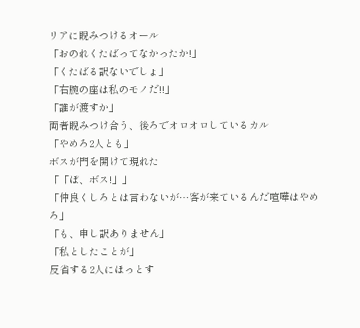リアに睨みつけるオール
「おのれくたばってなかったか!」
「くたばる訳ないでしょ」
「右腕の座は私のモノだ!!」
「誰が渡すか」
両者睨みつけ合う、後ろでオロオロしているカル
「やめろ2人とも」
ボスが門を開けて現れた
「「ぼ、ボス!」」
「仲良くしろとは言わないが…客が来ているんだ喧嘩はやめろ」
「も、申し訳ありません」
「私としたことが」
反省する2人にほっとす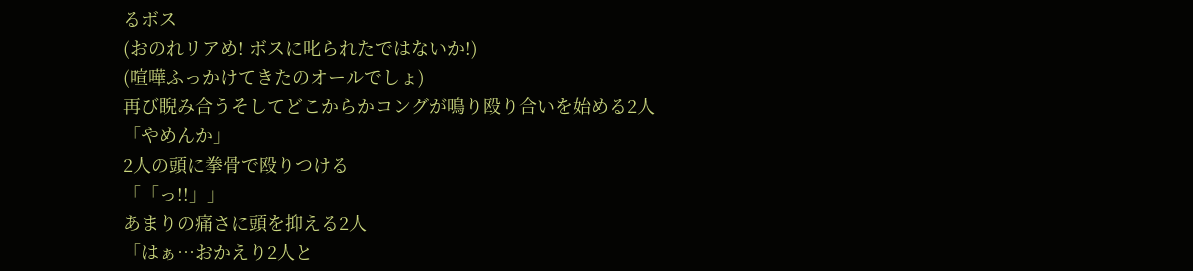るボス
(おのれリアめ! ボスに叱られたではないか!)
(喧嘩ふっかけてきたのオールでしょ)
再び睨み合うそしてどこからかコングが鳴り殴り合いを始める2人
「やめんか」
2人の頭に拳骨で殴りつける
「「っ!!」」
あまりの痛さに頭を抑える2人
「はぁ…おかえり2人と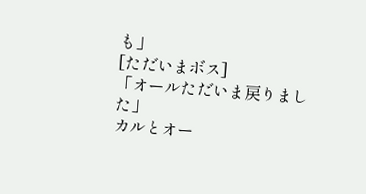も」
[ただいまボス]
「オールただいま戻りました」
カルとオー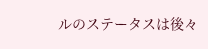ルのステータスは後々